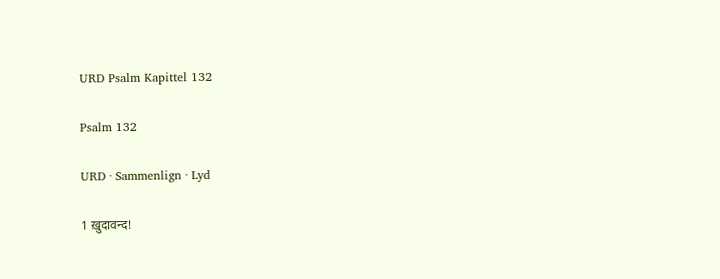URD Psalm Kapittel 132

Psalm 132

URD · Sammenlign · Lyd

1 ख़ुदावन्द!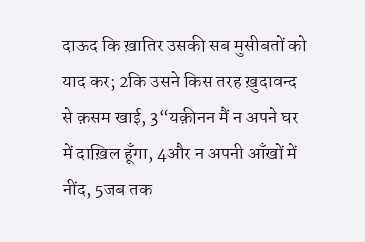दाऊद कि ख़ातिर उसकी सब मुसीबतों को याद कर; 2कि उसने किस तरह ख़ुदावन्द से क़सम खाई, 3“यक़ीनन मैं न अपने घर में दाख़िल हूँगा, 4और न अपनी आँखों में नींद, 5जब तक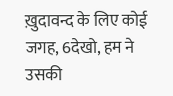ख़ुदावन्द के लिए कोई जगह, 6देखो, हम ने उसकी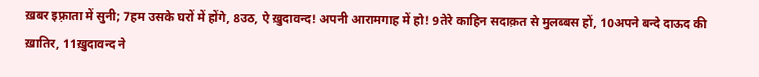ख़बर इफ़्राता में सुनी; 7हम उसके घरों में होंगे, 8उठ, ऐ ख़ुदावन्द! अपनी आरामगाह में हो! 9तेरे काहिन सदाक़त से मुलब्बस हों, 10अपने बन्दे दाऊद की ख़ातिर, 11ख़ुदावन्द ने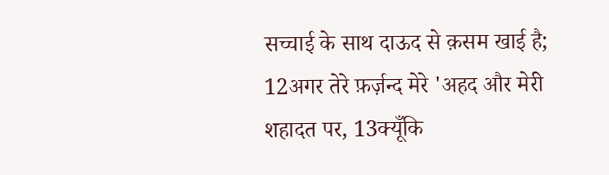सच्चाई के साथ दाऊद से क़सम खाई है; 12अगर तेरे फ़र्ज़न्द मेरे 'अहद और मेरी शहादत पर, 13क्यूँकि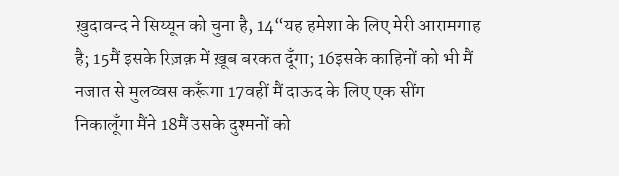ख़ुदावन्द ने सिय्यून को चुना है, 14“यह हमेशा के लिए मेरी आरामगाह है; 15मैं इसके रिज़क़ में ख़ूब बरकत दूँगा; 16इसके काहिनों को भी मैं नजात से मुलव्वस करूँगा 17वहीं मैं दाऊद के लिए एक सींग निकालूँगा मैंने 18मैं उसके दुश्मनों को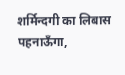शर्मिन्दगी का लिबास पहनाऊँगा,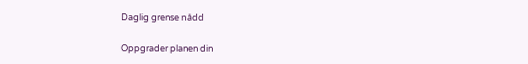Daglig grense nådd

Oppgrader planen din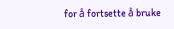for å fortsette å bruke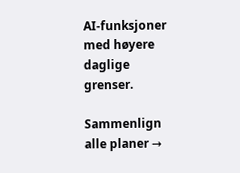AI-funksjoner med høyere daglige grenser.

Sammenlign alle planer →